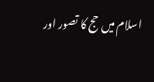اسلام میں حج کا تصور اور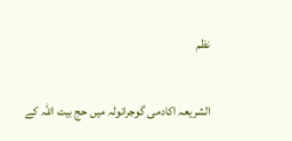نظم

الشریعہ اکادمی گوجرانولہ میں حج بیت اللہ کے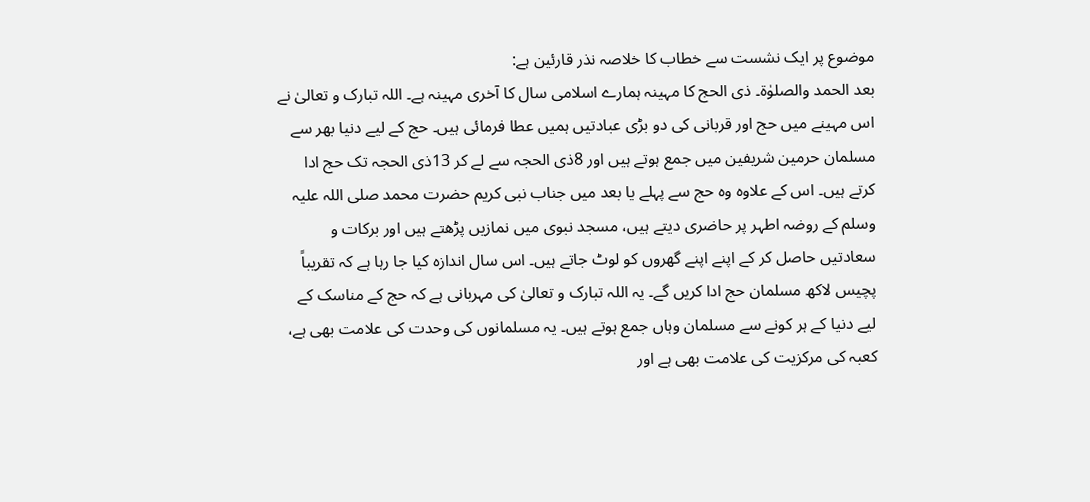موضوع پر ایک نشست سے خطاب کا خلاصہ نذر قارئین ہے:
بعد الحمد والصلوٰة۔ ذی الحج کا مہینہ ہمارے اسلامی سال کا آخری مہینہ ہے۔ اللہ تبارک و تعالیٰ نے اس مہینے میں حج اور قربانی کی دو بڑی عبادتیں ہمیں عطا فرمائی ہیں۔ حج کے لیے دنیا بھر سے مسلمان حرمین شریفین میں جمع ہوتے ہیں اور 8ذی الحجہ سے لے کر 13ذی الحجہ تک حج ادا کرتے ہیں۔ اس کے علاوہ وہ حج سے پہلے یا بعد میں جناب نبی کریم حضرت محمد صلی اللہ علیہ وسلم کے روضہ اطہر پر حاضری دیتے ہیں، مسجد نبوی میں نمازیں پڑھتے ہیں اور برکات و سعادتیں حاصل کر کے اپنے اپنے گھروں کو لوٹ جاتے ہیں۔ اس سال اندازہ کیا جا رہا ہے کہ تقریباً پچیس لاکھ مسلمان حج ادا کریں گے۔ یہ اللہ تبارک و تعالیٰ کی مہربانی ہے کہ حج کے مناسک کے لیے دنیا کے ہر کونے سے مسلمان وہاں جمع ہوتے ہیں۔ یہ مسلمانوں کی وحدت کی علامت بھی ہے، کعبہ کی مرکزیت کی علامت بھی ہے اور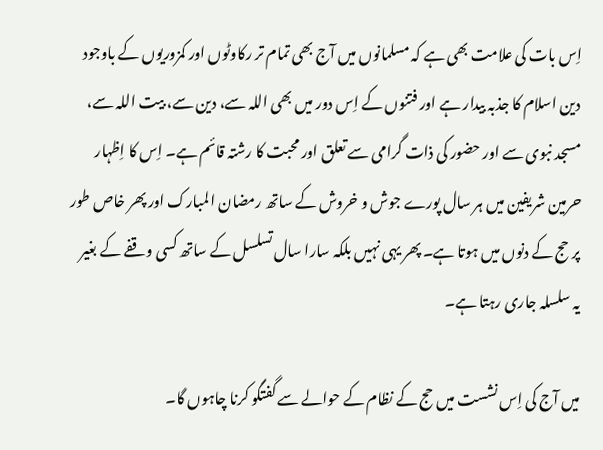اِس بات کی علامت بھی ہے کہ مسلمانوں میں آج بھی تمام تر رکاوٹوں اور کمزوریوں کے باوجود دین اسلام کا جذبہ بیدار ہے اور فتنوں کے اِس دور میں بھی اللہ سے، دین سے، بیت اللہ سے، مسجد نبوی سے اور حضور کی ذات گرامی سے تعلق اور محبت کا رشتہ قائم ہے۔ اِس کا اِظہار حرمین شریفین میں ہر سال پورے جوش و خروش کے ساتھ رمضان المبارک اور پھر خاص طور پر حج کے دنوں میں ہوتا ہے۔ پھر یہی نہیں بلکہ سارا سال تسلسل کے ساتھ کسی وقفے کے بغیر یہ سلسلہ جاری رہتا ہے۔

میں آج کی اِس نشست میں حج کے نظام کے حوالے سے گفتگو کرنا چاہوں گا۔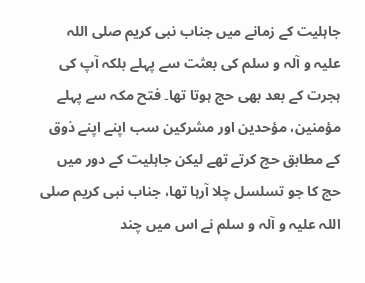جاہلیت کے زمانے میں جناب نبی کریم صلی اللہ علیہ و آلہ و سلم کی بعثت سے پہلے بلکہ آپ کی ہجرت کے بعد بھی حج ہوتا تھا۔ فتح مکہ سے پہلے مؤمنین، مؤحدین اور مشرکین سب اپنے اپنے ذوق کے مطابق حج کرتے تھے لیکن جاہلیت کے دور میں حج کا جو تسلسل چلا آرہا تھا، جناب نبی کریم صلی اللہ علیہ و آلہ و سلم نے اس میں چند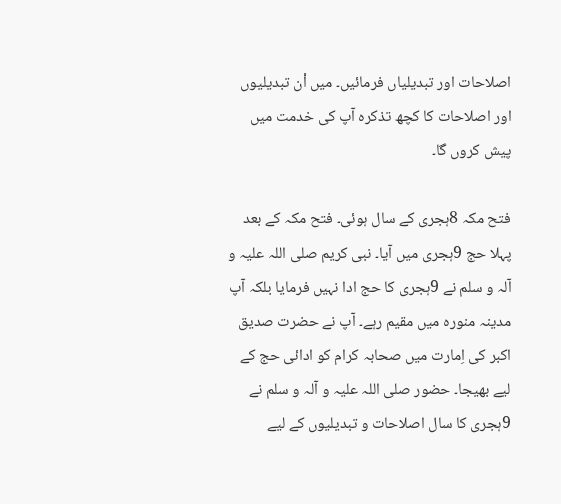اصلاحات اور تبدیلیاں فرمائیں۔ میں اْن تبدیلیوں اور اصلاحات کا کچھ تذکرہ آپ کی خدمت میں پیش کروں گا۔

فتح مکہ 8ہجری کے سال ہوئی۔ فتح مکہ کے بعد پہلا حج 9ہجری میں آیا۔ نبی کریم صلی اللہ علیہ و آلہ و سلم نے 9ہجری کا حج ادا نہیں فرمایا بلکہ آپ مدینہ منورہ میں مقیم رہے۔ آپ نے حضرت صدیق اکبر کی اِمارت میں صحابہ کرام کو ادائی حج کے لیے بھیجا۔ حضور صلی اللہ علیہ و آلہ و سلم نے 9ہجری کا سال اصلاحات و تبدیلیوں کے لیے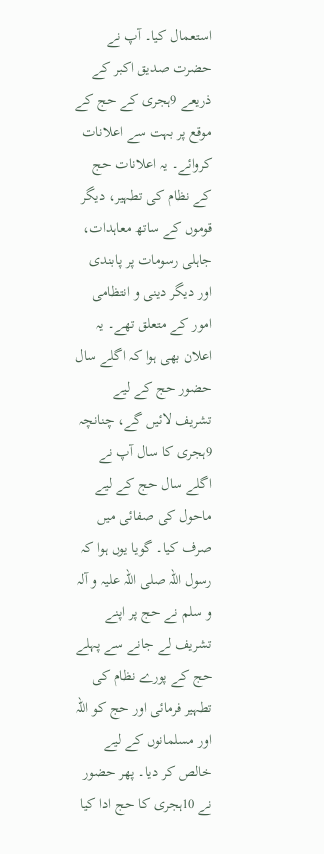استعمال کیا۔ آپ نے حضرت صدیق اکبر کے ذریعے 9ہجری کے حج کے موقع پر بہت سے اعلانات کروائے۔ یہ اعلانات حج کے نظام کی تطہیر، دیگر قوموں کے ساتھ معاہدات، جاہلی رسومات پر پابندی اور دیگر دینی و انتظامی امور کے متعلق تھے۔ یہ اعلان بھی ہوا کہ اگلے سال حضور حج کے لیے تشریف لائیں گے، چنانچہ 9ہجری کا سال آپ نے اگلے سال حج کے لیے ماحول کی صفائی میں صرف کیا۔ گویا یوں ہوا کہ رسول اللہ صلی اللہ علیہ و آلہ و سلم نے حج پر اپنے تشریف لے جانے سے پہلے حج کے پورے نظام کی تطہیر فرمائی اور حج کو اللہ اور مسلمانوں کے لیے خالص کر دیا۔ پھر حضور نے 10ہجری کا حج ادا کیا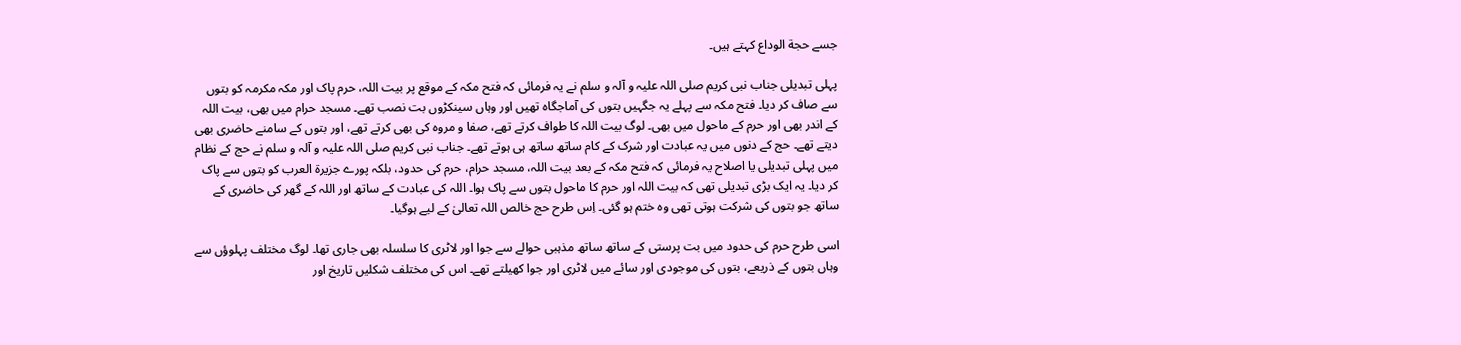جسے حجة الوداع کہتے ہیں۔

پہلی تبدیلی جناب نبی کریم صلی اللہ علیہ و آلہ و سلم نے یہ فرمائی کہ فتح مکہ کے موقع پر بیت اللہ، حرم پاک اور مکہ مکرمہ کو بتوں سے صاف کر دیا۔ فتح مکہ سے پہلے یہ جگہیں بتوں کی آماجگاہ تھیں اور وہاں سینکڑوں بت نصب تھے۔ مسجد حرام میں بھی، بیت اللہ کے اندر بھی اور حرم کے ماحول میں بھی۔ لوگ بیت اللہ کا طواف کرتے تھے، صفا و مروہ کی بھی کرتے تھے، اور بتوں کے سامنے حاضری بھی دیتے تھے۔ حج کے دنوں میں یہ عبادت اور شرک کے کام ساتھ ساتھ ہی ہوتے تھے۔ جناب نبی کریم صلی اللہ علیہ و آلہ و سلم نے حج کے نظام میں پہلی تبدیلی یا اصلاح یہ فرمائی کہ فتح مکہ کے بعد بیت اللہ، مسجد حرام، حرم کی حدود، بلکہ پورے جزیرة العرب کو بتوں سے پاک کر دیا۔ یہ ایک بڑی تبدیلی تھی کہ بیت اللہ اور حرم کا ماحول بتوں سے پاک ہوا۔ اللہ کی عبادت کے ساتھ اور اللہ کے گھر کی حاضری کے ساتھ جو بتوں کی شرکت ہوتی تھی وہ ختم ہو گئی۔ اِس طرح حج خالص اللہ تعالیٰ کے لیے ہوگیا۔

اسی طرح حرم کی حدود میں بت پرستی کے ساتھ ساتھ مذہبی حوالے سے جوا اور لاٹری کا سلسلہ بھی جاری تھا۔ لوگ مختلف پہلوؤں سے وہاں بتوں کے ذریعے، بتوں کی موجودی اور سائے میں لاٹری اور جوا کھیلتے تھے۔ اس کی مختلف شکلیں تاریخ اور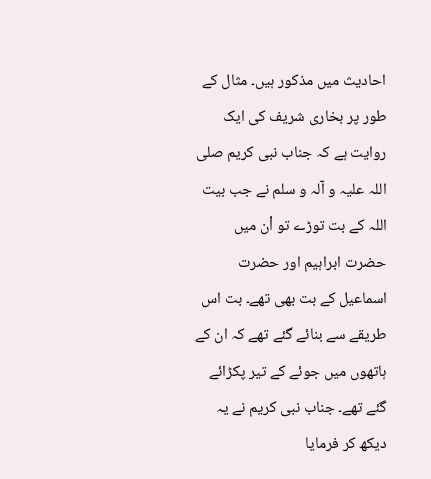احادیث میں مذکور ہیں۔ مثال کے طور پر بخاری شریف کی ایک روایت ہے کہ جناب نبی کریم صلی اللہ علیہ و آلہ و سلم نے جب بیت اللہ کے بت توڑے تو اْن میں حضرت ابراہیم اور حضرت اسماعیل کے بت بھی تھے۔ بت اس طریقے سے بنائے گئے تھے کہ ان کے ہاتھوں میں جوئے کے تیر پکڑائے گئے تھے۔ جناب نبی کریم نے یہ دیکھ کر فرمایا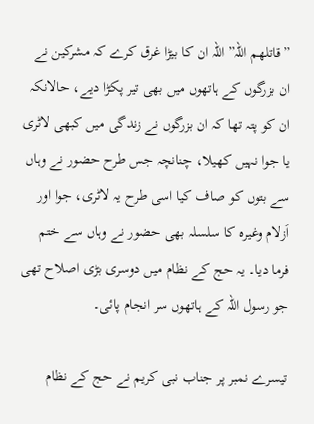”قاتلھم اللہ” اللہ ان کا بیڑا غرق کرے کہ مشرکین نے ان بزرگوں کے ہاتھوں میں بھی تیر پکڑا دیے، حالانکہ ان کو پتہ تھا کہ ان بزرگوں نے زندگی میں کبھی لاٹری یا جوا نہیں کھیلا، چنانچہ جس طرح حضور نے وہاں سے بتوں کو صاف کیا اسی طرح یہ لاٹری، جوا اور اَزلام وغیرہ کا سلسلہ بھی حضور نے وہاں سے ختم فرما دیا۔ یہ حج کے نظام میں دوسری بڑی اصلاح تھی جو رسول اللہ کے ہاتھوں سر انجام پائی۔

تیسرے نمبر پر جناب نبی کریم نے حج کے نظام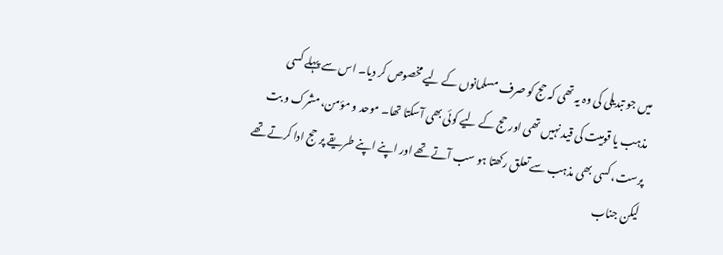میں جو تبدیلی کی وہ یہ تھی کہ حج کو صرف مسلمانوں کے لیے مخصوص کر دیا۔ اس سے پہلے کسی مذہب یا قومیت کی قید نہیں تھی اور حج کے لیے کوئی بھی آسکتا تھا۔ موحد و مؤمن، مشرک و بت پرست، کسی بھی مذہب سے تعلق رکھتا ہو سب آتے تھے اور اپنے اپنے طریقے پر حج ادا کرتے تھے لیکن جناب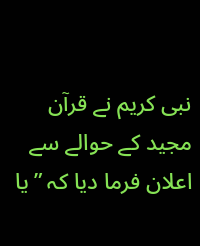نبی کریم نے قرآن مجید کے حوالے سے اعلان فرما دیا کہ ”یا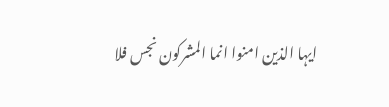ایہا الذین امنوا انما المشرکون نجس فلا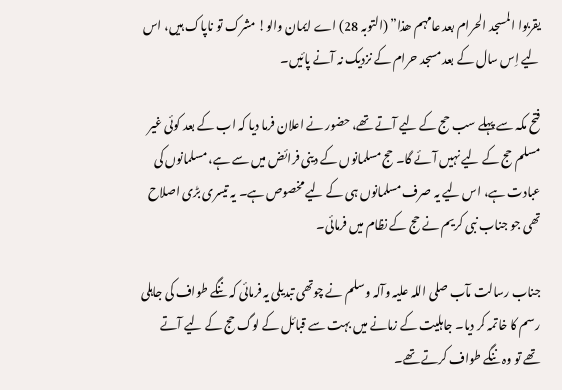یقربوا المسجد الحرام بعد عامہم ھذا” (التوبہ 28) اے ایمان والو! مشرک تو ناپاک ہیں، اس لیے اِس سال کے بعد مسجد حرام کے نزدیک نہ آنے پائیں۔

فتح مکہ سے پہلے سب حج کے لیے آتے تھے، حضور نے اعلان فرما دیا کہ اب کے بعد کوئی غیر مسلم حج کے لیے نہیں آئے گا۔ حج مسلمانوں کے دینی فرائض میں سے ہے، مسلمانوں کی عبادت ہے، اس لیے یہ صرف مسلمانوں ہی کے لیے مخصوص ہے۔ یہ تیسری بڑی اصلاح تھی جو جناب نبی کریم نے حج کے نظام میں فرمائی۔

جناب رسالت مآب صلی اللہ علیہ وآلہ وسلم نے چوتھی تبدیلی یہ فرمائی کہ ننگے طواف کی جاہلی رسم کا خاتمہ کر دیا۔ جاہلیت کے زمانے میں بہت سے قبائل کے لوگ حج کے لیے آتے تھے تو وہ ننگے طواف کرتے تھے۔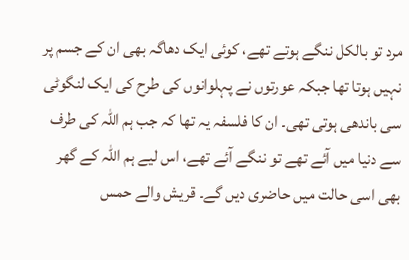مرد تو بالکل ننگے ہوتے تھے، کوئی ایک دھاگہ بھی ان کے جسم پر نہیں ہوتا تھا جبکہ عورتوں نے پہلوانوں کی طرح کی ایک لنگوٹی سی باندھی ہوتی تھی۔ ان کا فلسفہ یہ تھا کہ جب ہم اللہ کی طرف سے دنیا میں آئے تھے تو ننگے آئے تھے، اس لیے ہم اللہ کے گھر بھی اسی حالت میں حاضری دیں گے۔ قریش والے حمس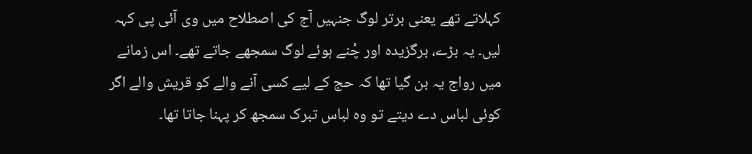کہلاتے تھے یعنی برتر لوگ جنہیں آج کی اصطلاح میں وی آئی پی کہہ لیں۔ یہ بڑے، برگزیدہ اور چْنے ہوئے لوگ سمجھے جاتے تھے۔ اس زمانے میں رواج یہ بن گیا تھا کہ حج کے لیے کسی آنے والے کو قریش والے اگر کوئی لباس دے دیتے تو وہ لباس تبرک سمجھ کر پہنا جاتا تھا۔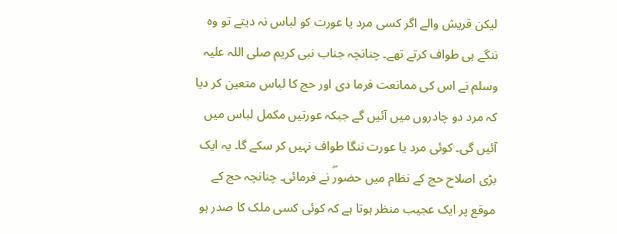لیکن قریش والے اگر کسی مرد یا عورت کو لباس نہ دیتے تو وہ ننگے ہی طواف کرتے تھے۔ چنانچہ جناب نبی کریم صلی اللہ علیہ وسلم نے اس کی ممانعت فرما دی اور حج کا لباس متعین کر دیا کہ مرد دو چادروں میں آئیں گے جبکہ عورتیں مکمل لباس میں آئیں گی۔ کوئی مرد یا عورت ننگا طواف نہیں کر سکے گا۔ یہ ایک بڑی اصلاح حج کے نظام میں حضورۖ نے فرمائی۔ چنانچہ حج کے موقع پر ایک عجیب منظر ہوتا ہے کہ کوئی کسی ملک کا صدر ہو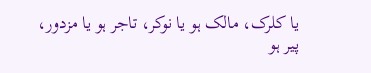یا کلرک، مالک ہو یا نوکر، تاجر ہو یا مزدور، پیر ہو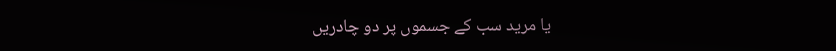یا مرید سب کے جسموں پر دو چادریں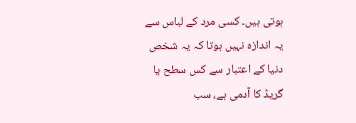ہوتی ہیں۔ کسی مرد کے لباس سے یہ اندازہ نہیں ہوتا کہ یہ شخص دنیا کے اعتبار سے کس سطح یا گریڈ کا آدمی ہے، سب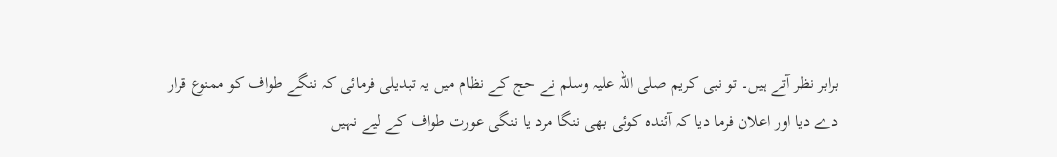برابر نظر آتے ہیں۔ تو نبی کریم صلی اللہ علیہ وسلم نے حج کے نظام میں یہ تبدیلی فرمائی کہ ننگے طواف کو ممنوع قرار دے دیا اور اعلان فرما دیا کہ آئندہ کوئی بھی ننگا مرد یا ننگی عورت طواف کے لیے نہیں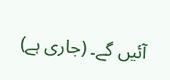آئیں گے۔ (جاری ہے)